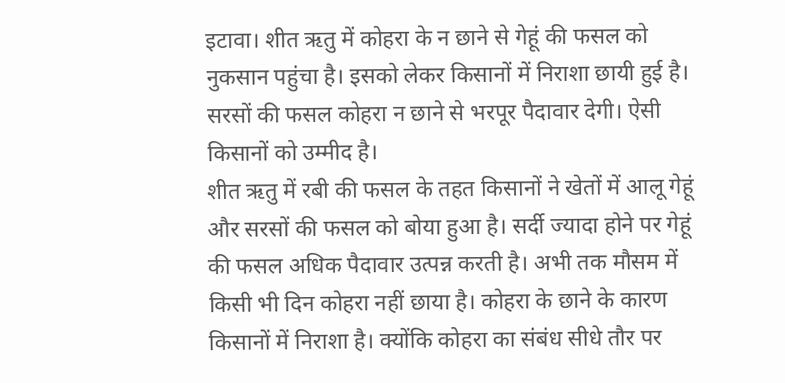इटावा। शीत ऋतु में कोहरा के न छाने से गेहूं की फसल को नुकसान पहुंचा है। इसको लेकर किसानों में निराशा छायी हुई है। सरसों की फसल कोहरा न छाने से भरपूर पैदावार देगी। ऐसी किसानों को उम्मीद है।
शीत ऋतु में रबी की फसल के तहत किसानों ने खेतों में आलू गेहूं और सरसों की फसल को बोया हुआ है। सर्दी ज्यादा होने पर गेहूं की फसल अधिक पैदावार उत्पन्न करती है। अभी तक मौसम में किसी भी दिन कोहरा नहीं छाया है। कोहरा के छाने के कारण किसानों में निराशा है। क्योंकि कोहरा का संबंध सीधे तौर पर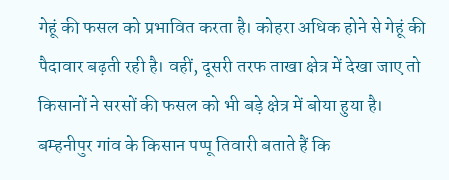गेहूं की फसल को प्रभावित करता है। कोहरा अधिक होने से गेहूं की पैदावार बढ़ती रही है। वहीं, दूसरी तरफ ताखा क्षेत्र में देखा जाए तो किसानों ने सरसों की फसल को भी बड़े क्षेत्र में बोया हुया है।
बम्हनीपुर गांव के किसान पप्पू तिवारी बताते हैं कि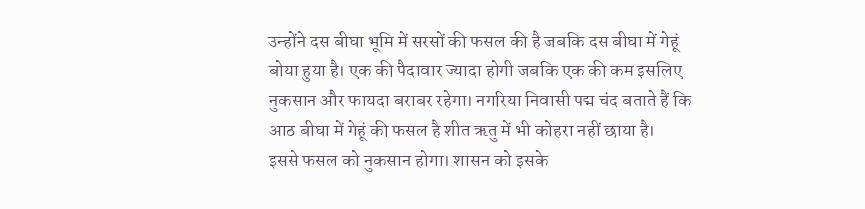उन्होंने दस बीघा भूमि में सरसों की फसल की है जबकि दस बीघा में गेहूं बोया हुया है। एक की पैदावार ज्यादा होगी जबकि एक की कम इसलिए नुकसान और फायदा बराबर रहेगा। नगरिया निवासी पद्म चंद बताते हैं कि आठ बीघा में गेहूं की फसल है शीत ऋतु में भी कोहरा नहीं छाया है।
इससे फसल को नुकसान होगा। शासन को इसके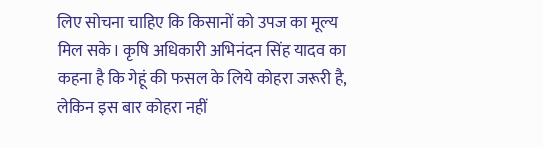लिए सोचना चाहिए कि किसानों को उपज का मूल्य मिल सके। कृषि अधिकारी अभिनंदन सिंह यादव का कहना है कि गेहूं की फसल के लिये कोहरा जरूरी है, लेकिन इस बार कोहरा नहीं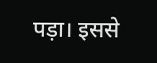पड़ा। इससे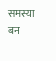समस्या बन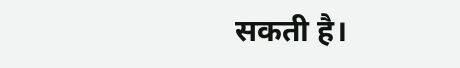सकती है।